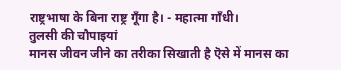राष्ट्रभाषा के बिना राष्ट्र गूँगा है। - महात्मा गाँधी।
तुलसी की चौपाइयां
मानस जीवन जीने का तरीका सिखाती है ऎसे में मानस का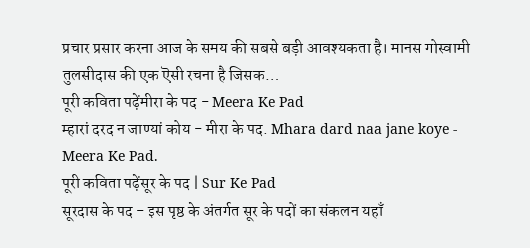प्रचार प्रसार करना आज के समय की सबसे बड़ी आवश्यकता है। मानस गोस्वामी तुलसीदास की एक ऎसी रचना है जिसक…
पूरी कविता पढ़ेंमीरा के पद - Meera Ke Pad
म्हारां दरद न जाण्यां कोय - मीरा के पद. Mhara dard naa jane koye - Meera Ke Pad.
पूरी कविता पढ़ेंसूर के पद | Sur Ke Pad
सूरदास के पद - इस पृष्ठ के अंतर्गत सूर के पदों का संकलन यहाँ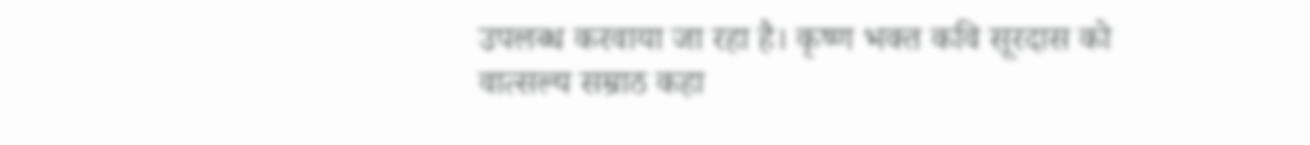उपलब्ध करवाया जा रहा है। कृष्ण भक्त कवि सूरदास को वात्सल्य सम्राठ कहा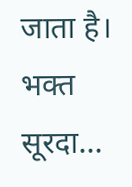जाता है। भक्त सूरदा…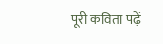पूरी कविता पढ़ें